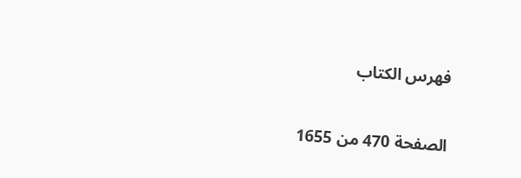فهرس الكتاب

الصفحة 470 من 1655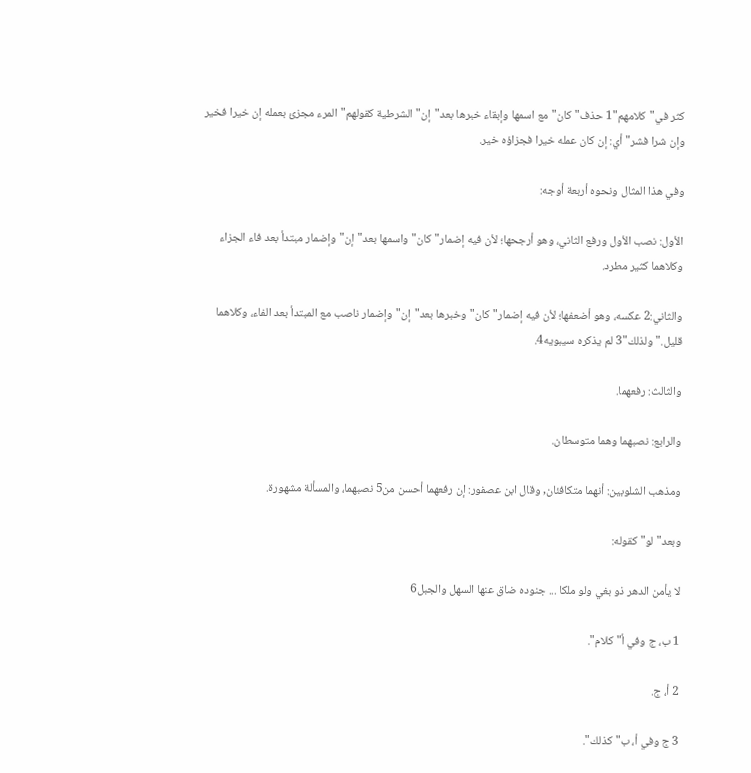كثر في"كلامهم"1 حذف"كان"مع اسمها وإبقاء خبرها بعد"إن"الشرطية كقولهم"المرء مجزئ بعمله إن خيرا فخير وإن شرا فشر"أي: إن كان عمله خيرا فجزاؤه خير.

وفي هذا المثال ونحوه أربعة أوجه:

الأول: نصب الأول ورفع الثاني، وهو أرجحها؛ لأن فيه إضمار"كان"واسمها بعد"إن"وإضمار مبتدأ بعد فاء الجزاء وكلاهما كثير مطرد.

والثاني:2 عكسه، وهو أضعفها؛ لأن فيه إضمار"كان"وخبرها بعد"إن"وإضمار ناصب مع المبتدأ بعد الفاء، وكلاهما قليل."ولذلك"3 لم يذكره سيبويه4.

والثالث: رفعهما.

والرابع: نصبهما وهما متوسطان.

ومذهب الشلوبين: أنهما متكافئان, وقال ابن عصفور: إن رفعهما أحسن من5 نصبهما، والمسألة مشهورة.

وبعد"لو"كقوله:

لا يأمن الدهر ذو بغي ولو ملكا ... جنوده ضاق عنها السهل والجبل6

1 ب، ج وفي أ"كلام".

2 أ، ج.

3 ج وفي أ، ب"كذلك".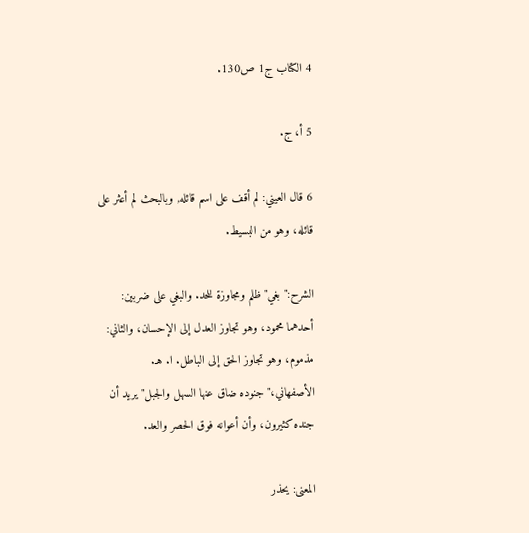4 الكتاب ج1 ص130.

5 أ، ج.

6 قال العيني: لم أقف على اسم قائله, وبالبحث لم أعثر على قائله، وهو من البسيط.

الشرح:"بغي"ظلم ومجاوزة للحد. والبغي على ضربين: أحدهما محمود، وهو تجاوز العدل إلى الإحسان، والثاني: مذموم، وهو تجاوز الحق إلى الباطل. ا. هـ. الأصفهاني،"جنوده ضاق عنها السهل والجبل"يريد أن جنده كثيرون، وأن أعوانه فوق الحصر والعد.

المعنى: يحذر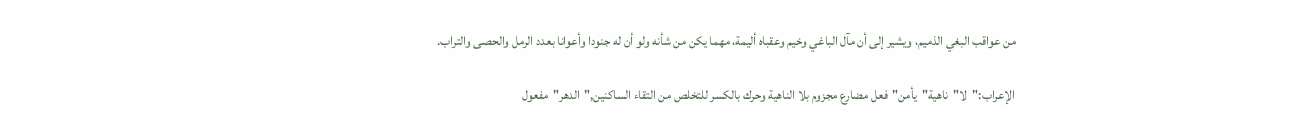من عواقب البغي الذميم، ويشير إلى أن مآل الباغي وخيم وعقباه أليمة، مهما يكن من شأنه ولو أن له جنودا وأعوانا بعدد الرمل والحصى والتراب.

الإعراب:"لا"ناهية"يأمن"فعل مضارع مجزوم بلا الناهية وحرك بالكسر للتخلص من التقاء الساكنين,"الدهر"مفعول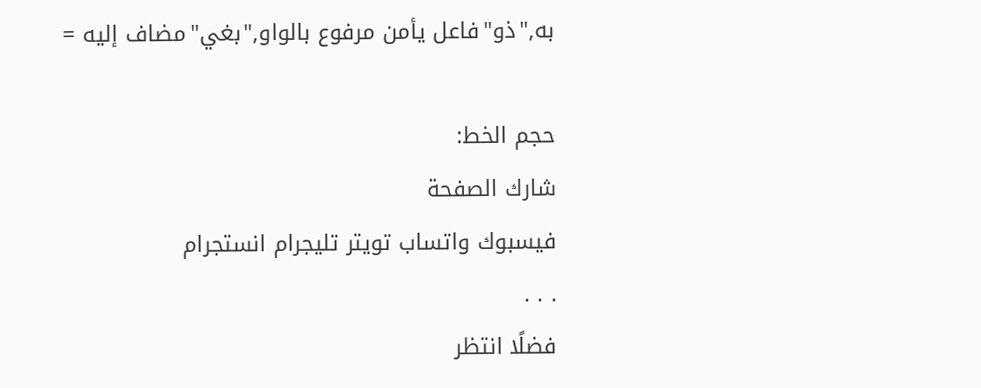به,"ذو"فاعل يأمن مرفوع بالواو,"بغي"مضاف إليه =

حجم الخط:
شارك الصفحة
فيسبوك واتساب تويتر تليجرام انستجرام
. . .
فضلًا انتظر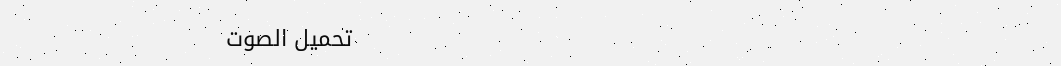تحميل الصوت